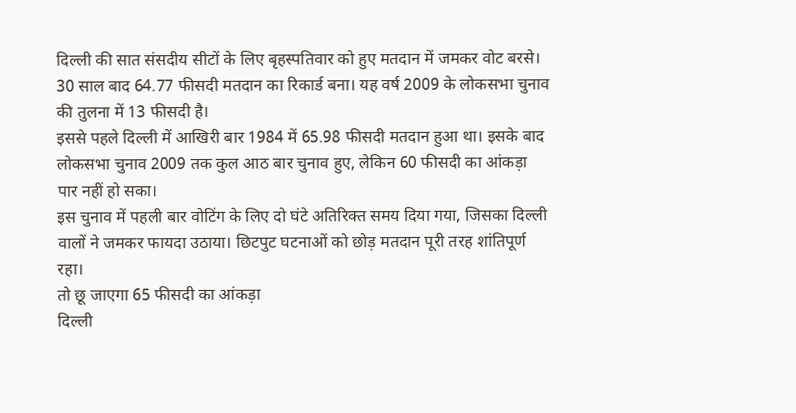दिल्ली की सात संसदीय सीटों के लिए बृहस्पतिवार को हुए मतदान में जमकर वोट बरसे। 30 साल बाद 64.77 फीसदी मतदान का रिकार्ड बना। यह वर्ष 2009 के लोकसभा चुनाव की तुलना में 13 फीसदी है।
इससे पहले दिल्ली में आखिरी बार 1984 में 65.98 फीसदी मतदान हुआ था। इसके बाद लोकसभा चुनाव 2009 तक कुल आठ बार चुनाव हुए, लेकिन 60 फीसदी का आंकड़ा पार नहीं हो सका।
इस चुनाव में पहली बार वोटिंग के लिए दो घंटे अतिरिक्त समय दिया गया, जिसका दिल्ली वालों ने जमकर फायदा उठाया। छिटपुट घटनाओं को छोड़ मतदान पूरी तरह शांतिपूर्ण रहा।
तो छू जाएगा 65 फीसदी का आंकड़ा
दिल्ली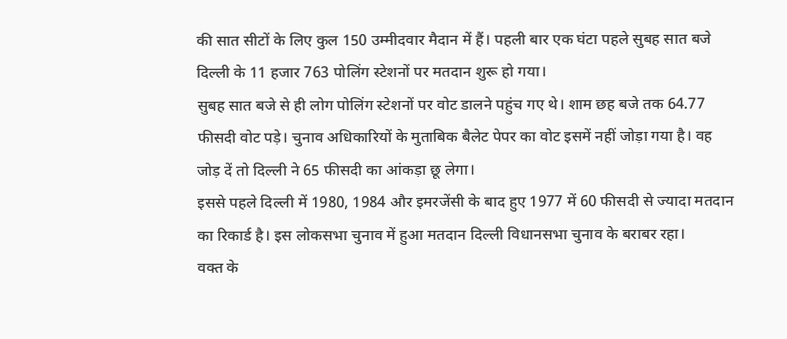की सात सीटों के लिए कुल 150 उम्मीदवार मैदान में हैं। पहली बार एक घंटा पहले सुबह सात बजे दिल्ली के 11 हजार 763 पोलिंग स्टेशनों पर मतदान शुरू हो गया।
सुबह सात बजे से ही लोग पोलिंग स्टेशनों पर वोट डालने पहुंच गए थे। शाम छह बजे तक 64.77 फीसदी वोट पड़े। चुनाव अधिकारियों के मुताबिक बैलेट पेपर का वोट इसमें नहीं जोड़ा गया है। वह जोड़ दें तो दिल्ली ने 65 फीसदी का आंकड़ा छू लेगा।
इससे पहले दिल्ली में 1980, 1984 और इमरजेंसी के बाद हुए 1977 में 60 फीसदी से ज्यादा मतदान का रिकार्ड है। इस लोकसभा चुनाव में हुआ मतदान दिल्ली विधानसभा चुनाव के बराबर रहा।
वक्त के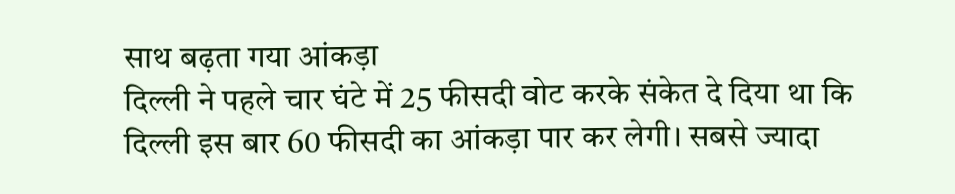साथ बढ़ता गया आंकड़ा
दिल्ली ने पहले चार घंटे में 25 फीसदी वोट करके संकेत दे दिया था कि दिल्ली इस बार 60 फीसदी का आंकड़ा पार कर लेगी। सबसे ज्यादा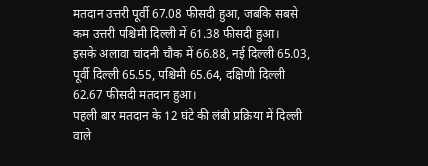मतदान उत्तरी पूर्वी 67.08 फीसदी हुआ, जबकि सबसे कम उत्तरी पश्चिमी दिल्ली में 61.38 फीसदी हुआ।
इसके अलावा चांदनी चौक में 66.88, नई दिल्ली 65.03, पूर्वी दिल्ली 65.55, पश्चिमी 65.64, दक्षिणी दिल्ली 62.67 फीसदी मतदान हुआ।
पहली बार मतदान के 12 घंटे की लंबी प्रक्रिया में दिल्ली वाले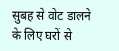सुबह से वोट डालने के लिए घरों से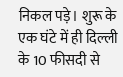निकल पड़े। शुरू के एक घंटे में ही दिल्ली के 10 फीसदी से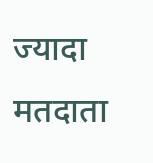ज्यादा मतदाता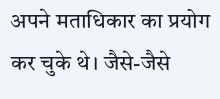अपने मताधिकार का प्रयोग कर चुके थे। जैसे-जैसे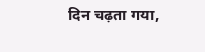दिन चढ़ता गया,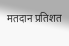मतदान प्रतिशत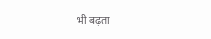भी बढ़ता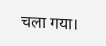चला गया।